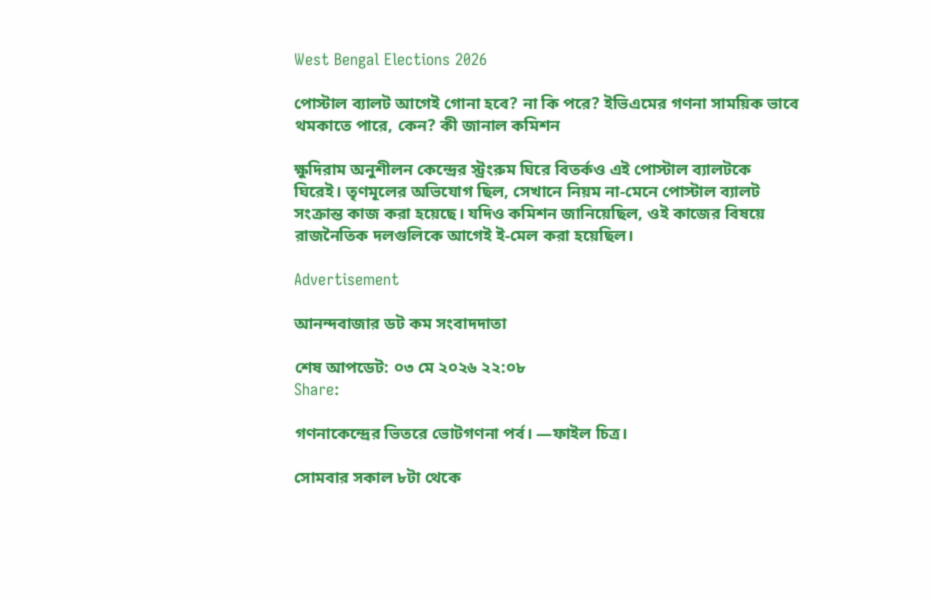West Bengal Elections 2026

পোস্টাল ব্যালট আগেই গোনা হবে? না কি পরে? ইভিএমের গণনা সাময়িক ভাবে থমকাতে পারে, কেন? কী জানাল কমিশন

ক্ষুদিরাম অনুশীলন কেন্দ্রের স্ট্রংরুম ঘিরে বিতর্কও এই পোস্টাল ব্যালটকে ঘিরেই। তৃণমূলের অভিযোগ ছিল, সেখানে নিয়ম না-মেনে পোস্টাল ব্যালট সংক্রান্ত কাজ করা হয়েছে। যদিও কমিশন জানিয়েছিল, ওই কাজের বিষয়ে রাজনৈতিক দলগুলিকে আগেই ই-মেল করা হয়েছিল।

Advertisement

আনন্দবাজার ডট কম সংবাদদাতা

শেষ আপডেট: ০৩ মে ২০২৬ ২২:০৮
Share:

গণনাকেন্দ্রের ভিতরে ভোটগণনা পর্ব। —ফাইল চিত্র।

সোমবার সকাল ৮টা থেকে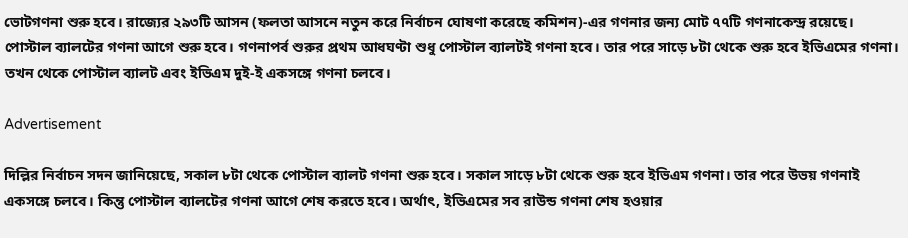ভোটগণনা শুরু হবে। রাজ্যের ২৯৩টি আসন (ফলতা আসনে নতুন করে নির্বাচন ঘোষণা করেছে কমিশন)-এর গণনার জন্য মোট ৭৭টি গণনাকেন্দ্র রয়েছে। পোস্টাল ব্যালটের গণনা আগে শুরু হবে। গণনাপর্ব শুরুর প্রথম আধঘণ্টা শুধু পোস্টাল ব্যালটই গণনা হবে। তার পরে সাড়ে ৮টা থেকে শুরু হবে ইভিএমের গণনা। তখন থেকে পোস্টাল ব্যালট এবং ইভিএম দুই-ই একসঙ্গে গণনা চলবে।

Advertisement

দিল্লির নির্বাচন সদন জানিয়েছে, সকাল ৮টা থেকে পোস্টাল ব্যালট গণনা শুরু হবে। সকাল সাড়ে ৮টা থেকে শুরু হবে ইভিএম গণনা। তার পরে উভয় গণনাই একসঙ্গে চলবে। কিন্তু পোস্টাল ব্যালটের গণনা আগে শেষ করতে হবে। অর্থাৎ, ইভিএমের সব রাউন্ড গণনা শেষ হওয়ার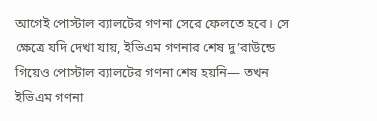আগেই পোস্টাল ব্যালটের গণনা সেরে ফেলতে হবে। সে ক্ষেত্রে যদি দেখা যায়, ইভিএম গণনার শেষ দু’রাউন্ডে গিয়েও পোস্টাল ব্যালটের গণনা শেষ হয়নি— তখন ইভিএম গণনা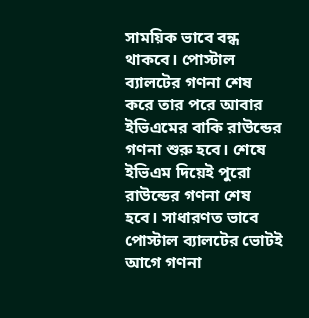সাময়িক ভাবে বন্ধ থাকবে। পোস্টাল ব্যালটের গণনা শেষ করে তার পরে আবার ইভিএমের বাকি রাউন্ডের গণনা শুরু হবে। শেষে ইভিএম দিয়েই পুরো রাউন্ডের গণনা শেষ হবে। সাধারণত ভাবে পোস্টাল ব্যালটের ভোটই আগে গণনা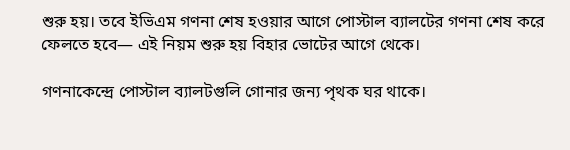শুরু হয়। তবে ইভিএম গণনা শেষ হওয়ার আগে পোস্টাল ব্যালটের গণনা শেষ করে ফেলতে হবে— এই নিয়ম শুরু হয় বিহার ভোটের আগে থেকে।

গণনাকেন্দ্রে পোস্টাল ব্যালটগুলি গোনার জন্য পৃথক ঘর থাকে।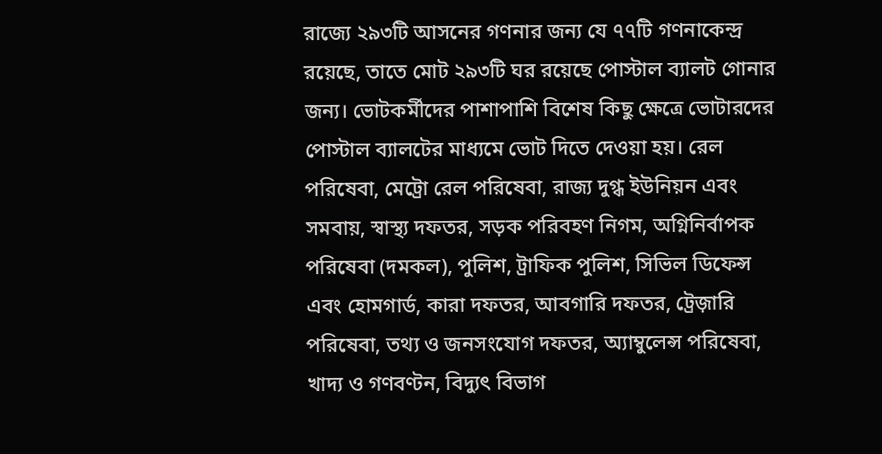রাজ্যে ২৯৩টি আসনের গণনার জন্য যে ৭৭টি গণনাকেন্দ্র রয়েছে, তাতে মোট ২৯৩টি ঘর রয়েছে পোস্টাল ব্যালট গোনার জন্য। ভোটকর্মীদের পাশাপাশি বিশেষ কিছু ক্ষেত্রে ভোটারদের পোস্টাল ব্যালটের মাধ্যমে ভোট দিতে দেওয়া হয়। রেল পরিষেবা, মেট্রো রেল পরিষেবা, রাজ্য দুগ্ধ ইউনিয়ন এবং সমবায়, স্বাস্থ্য দফতর, সড়ক পরিবহণ নিগম, অগ্নিনির্বাপক পরিষেবা (দমকল), পুলিশ, ট্রাফিক পুলিশ, সিভিল ডিফেন্স এবং হোমগার্ড, কারা দফতর, আবগারি দফতর, ট্রেজ়ারি পরিষেবা, তথ্য ও জনসংযোগ দফতর, অ্যাম্বুলেন্স পরিষেবা, খাদ্য ও গণবণ্টন, বিদ্যুৎ বিভাগ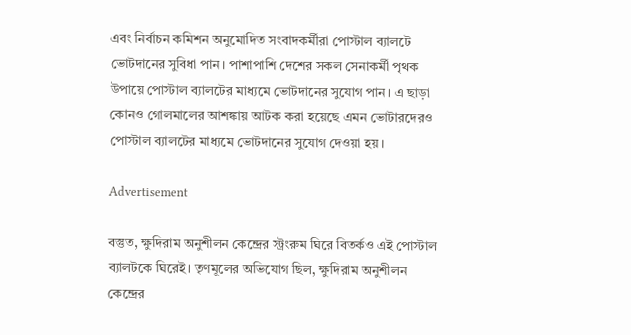এবং নির্বাচন কমিশন অনুমোদিত সংবাদকর্মীরা পোস্টাল ব্যালটে ভোটদানের সুবিধা পান। পাশাপাশি দেশের সকল সেনাকর্মী পৃথক উপায়ে পোস্টাল ব্যালটের মাধ্যমে ভোটদানের সুযোগ পান। এ ছাড়া কোনও গোলমালের আশঙ্কায় আটক করা হয়েছে এমন ভোটারদেরও পোস্টাল ব্যালটের মাধ্যমে ভোটদানের সুযোগ দেওয়া হয়।

Advertisement

বস্তুত, ক্ষুদিরাম অনুশীলন কেন্দ্রের স্ট্রংরুম ঘিরে বিতর্কও এই পোস্টাল ব্যালটকে ঘিরেই। তৃণমূলের অভিযোগ ছিল, ক্ষুদিরাম অনুশীলন কেন্দ্রের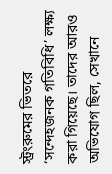স্ট্রংরুমের ভিতরে ‘সন্দেহজনক গতিবিধি’ লক্ষ্য করা গিয়েছে। তাদের আরও অভিযোগ ছিল, সেখানে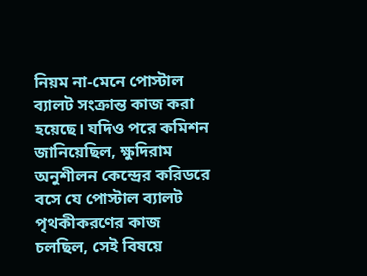নিয়ম না-মেনে পোস্টাল ব্যালট সংক্রান্ত কাজ করা হয়েছে। যদিও পরে কমিশন জানিয়েছিল, ক্ষুদিরাম অনুশীলন কেন্দ্রের করিডরে বসে যে পোস্টাল ব্যালট পৃথকীকরণের কাজ চলছিল, সেই বিষয়ে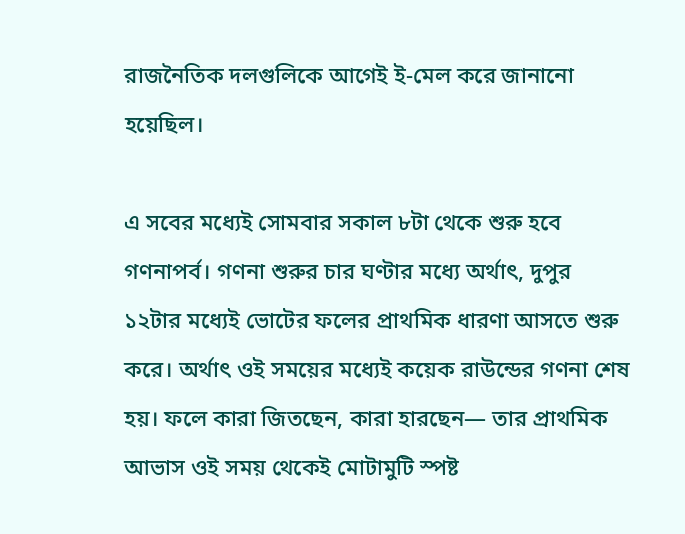রাজনৈতিক দলগুলিকে আগেই ই-মেল করে জানানো হয়েছিল।

এ সবের মধ্যেই সোমবার সকাল ৮টা থেকে শুরু হবে গণনাপর্ব। গণনা শুরুর চার ঘণ্টার মধ্যে অর্থাৎ, দুপুর ১২টার মধ্যেই ভোটের ফলের প্রাথমিক ধারণা আসতে শুরু করে। অর্থাৎ ওই সময়ের মধ্যেই কয়েক রাউন্ডের গণনা শেষ হয়। ফলে কারা জিতছেন, কারা হারছেন— তার প্রাথমিক আভাস ওই সময় থেকেই মোটামুটি স্পষ্ট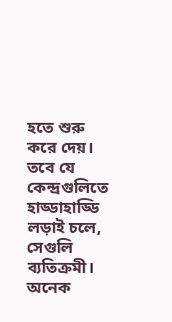হতে শুরু করে দেয়। তবে যে কেন্দ্রগুলিতে হাড্ডাহাড্ডি লড়াই চলে, সেগুলি ব্যতিক্রমী। অনেক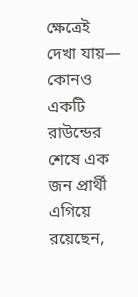ক্ষেত্রেই দেখা যায়— কোনও একটি রাউন্ডের শেষে এক জন প্রার্থী এগিয়ে রয়েছেন,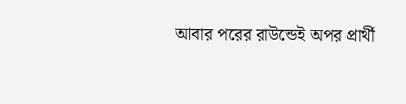আবার পরের রাউন্ডেই অপর প্রার্থী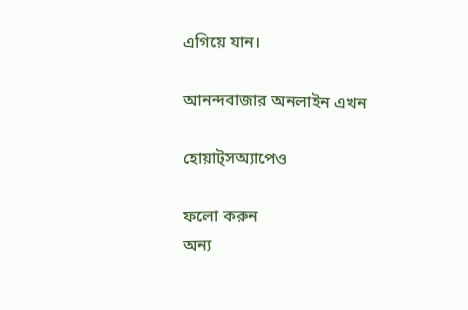এগিয়ে যান।

আনন্দবাজার অনলাইন এখন

হোয়াট্‌সঅ্যাপেও

ফলো করুন
অন্য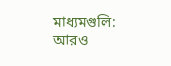মাধ্যমগুলি:
আরও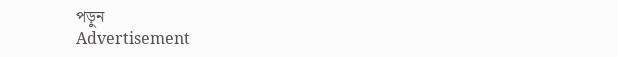পড়ুন
Advertisement